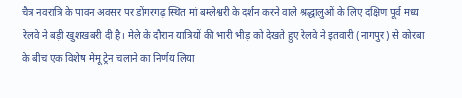चैत्र नवरात्रि के पावन अवसर पर डोंगरगढ़ स्थित मां बम्लेश्वरी के दर्शन करने वाले श्रद्धालुओं के लिए दक्षिण पूर्व मध्य रेलवे ने बड़ी खुशखबरी दी है। मेले के दौरान यात्रियों की भारी भीड़ को देखते हुए रेलवे ने इतवारी (नागपुर) से कोरबा के बीच एक विशेष मेमू ट्रेन चलाने का निर्णय लिया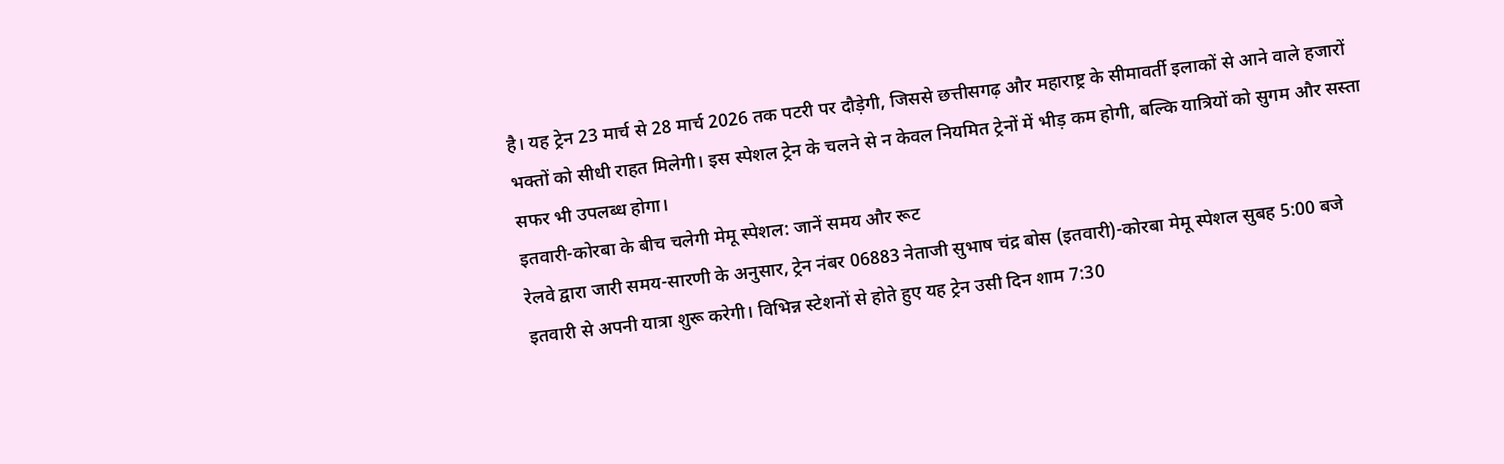है। यह ट्रेन 23 मार्च से 28 मार्च 2026 तक पटरी पर दौड़ेगी, जिससे छत्तीसगढ़ और महाराष्ट्र के सीमावर्ती इलाकों से आने वाले हजारों भक्तों को सीधी राहत मिलेगी। इस स्पेशल ट्रेन के चलने से न केवल नियमित ट्रेनों में भीड़ कम होगी, बल्कि यात्रियों को सुगम और सस्ता सफर भी उपलब्ध होगा।
इतवारी-कोरबा के बीच चलेगी मेमू स्पेशल: जानें समय और रूट
रेलवे द्वारा जारी समय-सारणी के अनुसार, ट्रेन नंबर 06883 नेताजी सुभाष चंद्र बोस (इतवारी)-कोरबा मेमू स्पेशल सुबह 5:00 बजे इतवारी से अपनी यात्रा शुरू करेगी। विभिन्न स्टेशनों से होते हुए यह ट्रेन उसी दिन शाम 7:30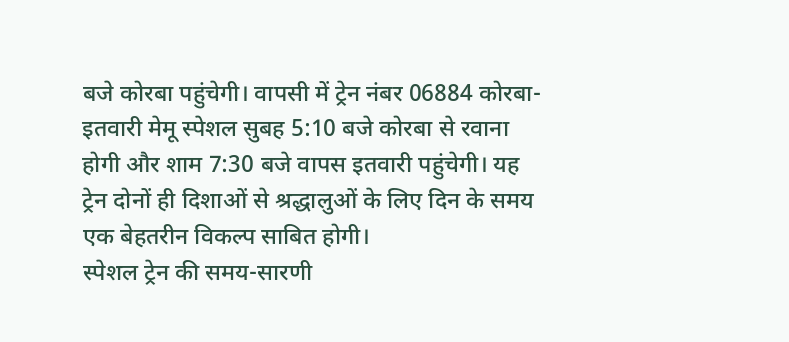बजे कोरबा पहुंचेगी। वापसी में ट्रेन नंबर 06884 कोरबा-इतवारी मेमू स्पेशल सुबह 5:10 बजे कोरबा से रवाना होगी और शाम 7:30 बजे वापस इतवारी पहुंचेगी। यह ट्रेन दोनों ही दिशाओं से श्रद्धालुओं के लिए दिन के समय एक बेहतरीन विकल्प साबित होगी।
स्पेशल ट्रेन की समय-सारणी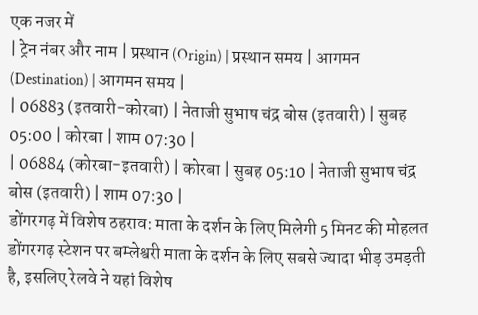एक नजर में
| ट्रेन नंबर और नाम | प्रस्थान (Origin) | प्रस्थान समय | आगमन (Destination) | आगमन समय |
| 06883 (इतवारी-कोरबा) | नेताजी सुभाष चंद्र बोस (इतवारी) | सुबह 05:00 | कोरबा | शाम 07:30 |
| 06884 (कोरबा-इतवारी) | कोरबा | सुबह 05:10 | नेताजी सुभाष चंद्र बोस (इतवारी) | शाम 07:30 |
डोंगरगढ़ में विशेष ठहराव: माता के दर्शन के लिए मिलेगी 5 मिनट की मोहलत
डोंगरगढ़ स्टेशन पर बम्लेश्वरी माता के दर्शन के लिए सबसे ज्यादा भीड़ उमड़ती है, इसलिए रेलवे ने यहां विशेष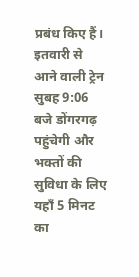प्रबंध किए हैं। इतवारी से आने वाली ट्रेन सुबह 9:06 बजे डोंगरगढ़ पहुंचेगी और भक्तों की सुविधा के लिए यहाँ 5 मिनट का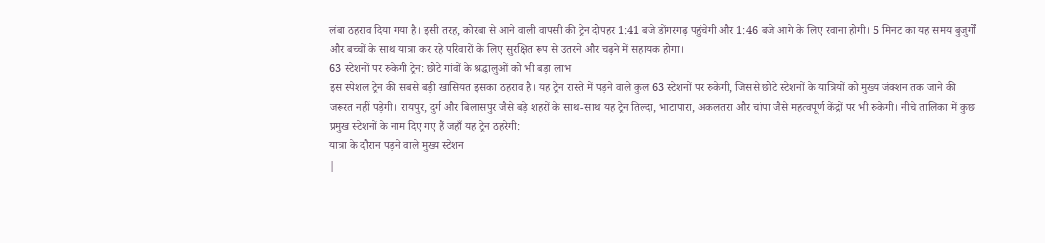लंबा ठहराव दिया गया है। इसी तरह, कोरबा से आने वाली वापसी की ट्रेन दोपहर 1:41 बजे डोंगरगढ़ पहुंचेगी और 1:46 बजे आगे के लिए रवाना होगी। 5 मिनट का यह समय बुजुर्गों और बच्चों के साथ यात्रा कर रहे परिवारों के लिए सुरक्षित रूप से उतरने और चढ़ने में सहायक होगा।
63 स्टेशनों पर रुकेगी ट्रेन: छोटे गांवों के श्रद्धालुओं को भी बड़ा लाभ
इस स्पेशल ट्रेन की सबसे बड़ी खासियत इसका ठहराव है। यह ट्रेन रास्ते में पड़ने वाले कुल 63 स्टेशनों पर रुकेगी, जिससे छोटे स्टेशनों के यात्रियों को मुख्य जंक्शन तक जाने की जरूरत नहीं पड़ेगी। रायपुर, दुर्ग और बिलासपुर जैसे बड़े शहरों के साथ-साथ यह ट्रेन तिल्दा, भाटापारा, अकलतरा और चांपा जैसे महत्वपूर्ण केंद्रों पर भी रुकेगी। नीचे तालिका में कुछ प्रमुख स्टेशनों के नाम दिए गए हैं जहाँ यह ट्रेन ठहरेगी:
यात्रा के दौरान पड़ने वाले मुख्य स्टेशन
|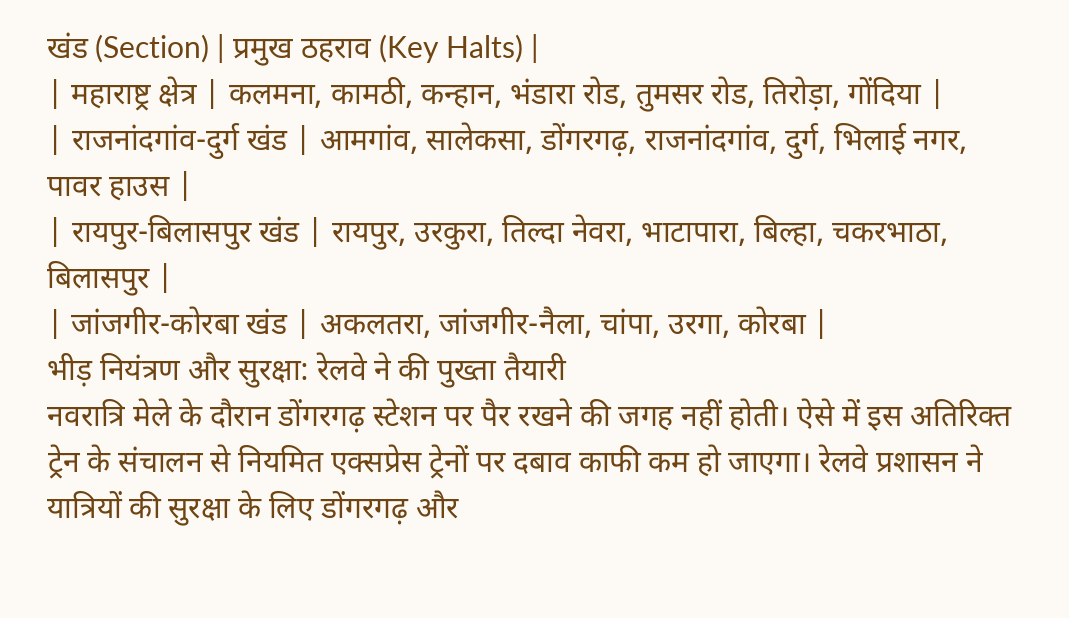खंड (Section) | प्रमुख ठहराव (Key Halts) |
| महाराष्ट्र क्षेत्र | कलमना, कामठी, कन्हान, भंडारा रोड, तुमसर रोड, तिरोड़ा, गोंदिया |
| राजनांदगांव-दुर्ग खंड | आमगांव, सालेकसा, डोंगरगढ़, राजनांदगांव, दुर्ग, भिलाई नगर, पावर हाउस |
| रायपुर-बिलासपुर खंड | रायपुर, उरकुरा, तिल्दा नेवरा, भाटापारा, बिल्हा, चकरभाठा, बिलासपुर |
| जांजगीर-कोरबा खंड | अकलतरा, जांजगीर-नैला, चांपा, उरगा, कोरबा |
भीड़ नियंत्रण और सुरक्षा: रेलवे ने की पुख्ता तैयारी
नवरात्रि मेले के दौरान डोंगरगढ़ स्टेशन पर पैर रखने की जगह नहीं होती। ऐसे में इस अतिरिक्त ट्रेन के संचालन से नियमित एक्सप्रेस ट्रेनों पर दबाव काफी कम हो जाएगा। रेलवे प्रशासन ने यात्रियों की सुरक्षा के लिए डोंगरगढ़ और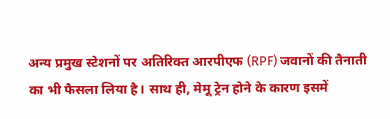अन्य प्रमुख स्टेशनों पर अतिरिक्त आरपीएफ (RPF) जवानों की तैनाती का भी फैसला लिया है। साथ ही, मेमू ट्रेन होने के कारण इसमें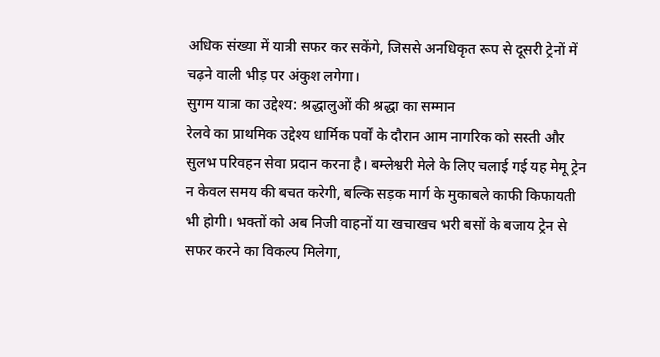अधिक संख्या में यात्री सफर कर सकेंगे, जिससे अनधिकृत रूप से दूसरी ट्रेनों में चढ़ने वाली भीड़ पर अंकुश लगेगा।
सुगम यात्रा का उद्देश्य: श्रद्धालुओं की श्रद्धा का सम्मान
रेलवे का प्राथमिक उद्देश्य धार्मिक पर्वों के दौरान आम नागरिक को सस्ती और सुलभ परिवहन सेवा प्रदान करना है। बम्लेश्वरी मेले के लिए चलाई गई यह मेमू ट्रेन न केवल समय की बचत करेगी, बल्कि सड़क मार्ग के मुकाबले काफी किफायती भी होगी। भक्तों को अब निजी वाहनों या खचाखच भरी बसों के बजाय ट्रेन से सफर करने का विकल्प मिलेगा,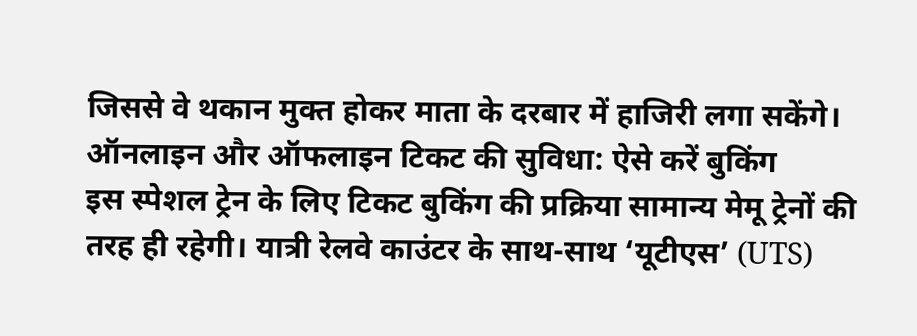जिससे वे थकान मुक्त होकर माता के दरबार में हाजिरी लगा सकेंगे।
ऑनलाइन और ऑफलाइन टिकट की सुविधा: ऐसे करें बुकिंग
इस स्पेशल ट्रेन के लिए टिकट बुकिंग की प्रक्रिया सामान्य मेमू ट्रेनों की तरह ही रहेगी। यात्री रेलवे काउंटर के साथ-साथ ‘यूटीएस’ (UTS)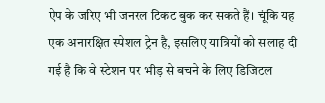ऐप के जरिए भी जनरल टिकट बुक कर सकते हैं। चूंकि यह एक अनारक्षित स्पेशल ट्रेन है, इसलिए यात्रियों को सलाह दी गई है कि वे स्टेशन पर भीड़ से बचने के लिए डिजिटल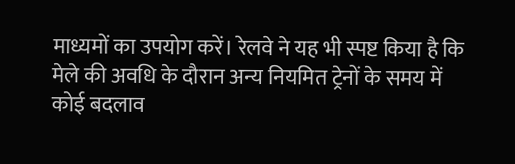माध्यमों का उपयोग करें। रेलवे ने यह भी स्पष्ट किया है कि मेले की अवधि के दौरान अन्य नियमित ट्रेनों के समय में कोई बदलाव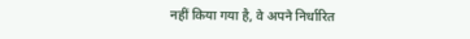नहीं किया गया है, वे अपने निर्धारित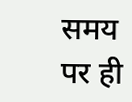समय पर ही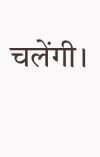चलेंगी।